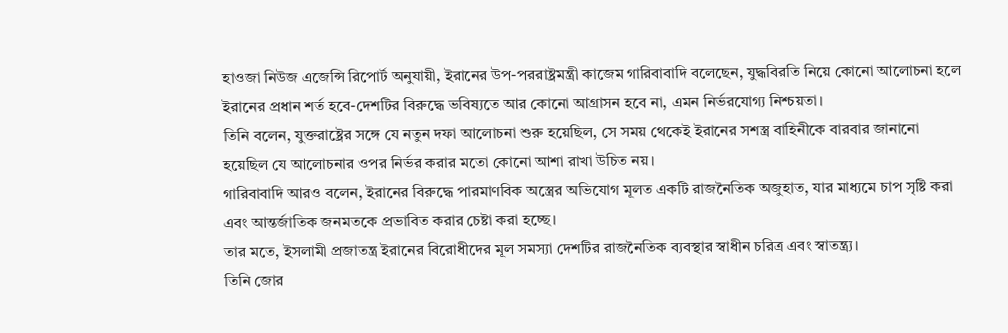হাওজা নিউজ এজেন্সি রিপোর্ট অনুযায়ী, ইরানের উপ-পররাষ্ট্রমন্ত্রী কাজেম গারিবাবাদি বলেছেন, যুদ্ধবিরতি নিয়ে কোনো আলোচনা হলে ইরানের প্রধান শর্ত হবে-দেশটির বিরুদ্ধে ভবিষ্যতে আর কোনো আগ্রাসন হবে না, এমন নির্ভরযোগ্য নিশ্চয়তা।
তিনি বলেন, যুক্তরাষ্ট্রের সঙ্গে যে নতুন দফা আলোচনা শুরু হয়েছিল, সে সময় থেকেই ইরানের সশস্ত্র বাহিনীকে বারবার জানানো হয়েছিল যে আলোচনার ওপর নির্ভর করার মতো কোনো আশা রাখা উচিত নয়।
গারিবাবাদি আরও বলেন, ইরানের বিরুদ্ধে পারমাণবিক অস্ত্রের অভিযোগ মূলত একটি রাজনৈতিক অজুহাত, যার মাধ্যমে চাপ সৃষ্টি করা এবং আন্তর্জাতিক জনমতকে প্রভাবিত করার চেষ্টা করা হচ্ছে।
তার মতে, ইসলামী প্রজাতন্ত্র ইরানের বিরোধীদের মূল সমস্যা দেশটির রাজনৈতিক ব্যবস্থার স্বাধীন চরিত্র এবং স্বাতন্ত্র্য।
তিনি জোর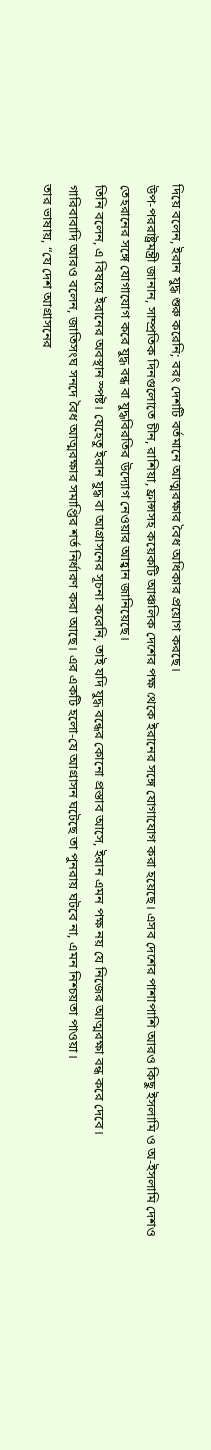দিয়ে বলেন, ইরান যুদ্ধ শুরু করেনি; বরং দেশটি বর্তমানে আত্মরক্ষার বৈধ অধিকার প্রয়োগ করছে।
উপ-পররাষ্ট্রমন্ত্রী জানান, সাম্প্রতিক দিনগুলোতে চীন, রাশিয়া, ফ্রান্সসহ কয়েকটি আঞ্চলিক দেশের পক্ষ থেকে ইরানের সঙ্গে যোগাযোগ করা হয়েছে। এসব দেশের পাশাপাশি আরও কিছু ইসলামি ও অ-ইসলামি দেশও তেহরানের সঙ্গে যোগাযোগ করে যুদ্ধ বন্ধ বা যুদ্ধবিরতির উদ্যোগ নেওয়ার আহ্বান জানিয়েছে।
তিনি বলেন, এ বিষয়ে ইরানের অবস্থান স্পষ্ট। যেহেতু ইরান যুদ্ধ বা আগ্রাসনের সূচনা করেনি, তাই যদি যুদ্ধ বন্ধের কোনো প্রস্তাব আসে, ইরান এমন পক্ষ নয় যে নিজের আত্মরক্ষা বন্ধ করে দেবে।
গারিবাবাদি আরও বলেন, জাতিসংঘ সনদে বৈধ আত্মরক্ষার সমাপ্তির শর্ত নির্ধারণ করা আছে। এর একটি হলো-যে আগ্রাসন ঘটেছে তা পুনরায় ঘটবে না, এমন নিশ্চয়তা পাওয়া।
তার ভাষায়, “যে দেশ আগ্রাসনের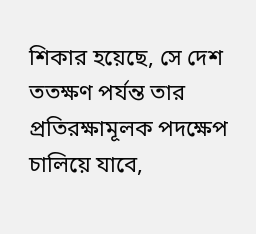শিকার হয়েছে, সে দেশ ততক্ষণ পর্যন্ত তার প্রতিরক্ষামূলক পদক্ষেপ চালিয়ে যাবে,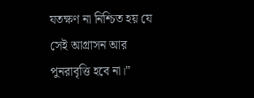যতক্ষণ না নিশ্চিত হয় যে সেই আগ্রাসন আর পুনরাবৃত্তি হবে না।”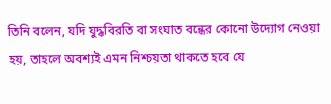তিনি বলেন, যদি যুদ্ধবিরতি বা সংঘাত বন্ধের কোনো উদ্যোগ নেওয়া হয়, তাহলে অবশ্যই এমন নিশ্চয়তা থাকতে হবে যে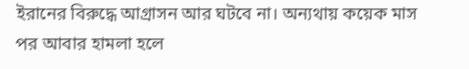ইরানের বিরুদ্ধে আগ্রাসন আর ঘটবে না। অন্যথায় কয়েক মাস পর আবার হামলা হলে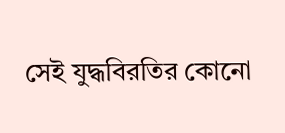সেই যুদ্ধবিরতির কোনো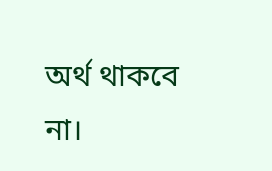অর্থ থাকবে না।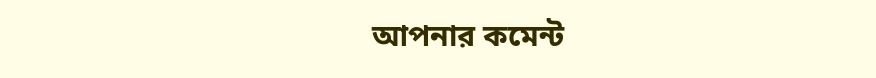আপনার কমেন্ট